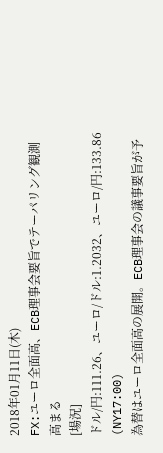2018年01月11日(木)
FX:ユーロ全面高、ECB理事会要旨でテーパリング観測高まる
[場況]
ドル/円:111.26、ユーロ/ドル:1.2032、ユーロ/円:133.86 (NY17:00)
為替はユーロ全面高の展開。ECB理事会の議事要旨が予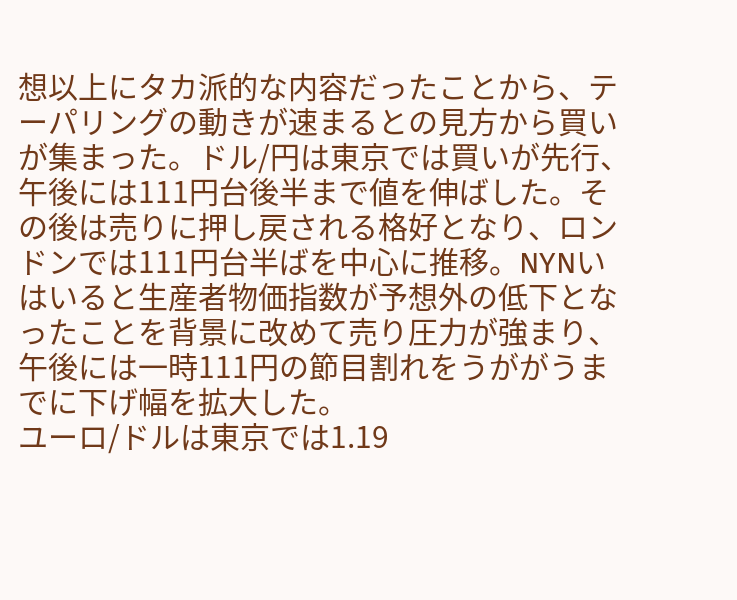想以上にタカ派的な内容だったことから、テーパリングの動きが速まるとの見方から買いが集まった。ドル/円は東京では買いが先行、午後には111円台後半まで値を伸ばした。その後は売りに押し戻される格好となり、ロンドンでは111円台半ばを中心に推移。NYNいはいると生産者物価指数が予想外の低下となったことを背景に改めて売り圧力が強まり、午後には一時111円の節目割れをうががうまでに下げ幅を拡大した。
ユーロ/ドルは東京では1.19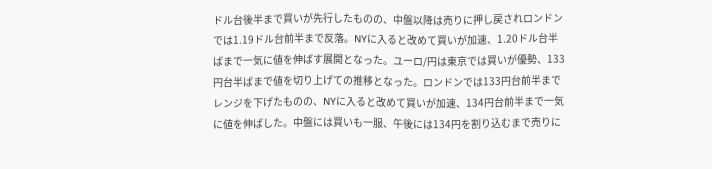ドル台後半まで買いが先行したものの、中盤以降は売りに押し戻されロンドンでは1.19ドル台前半まで反落。NYに入ると改めて買いが加速、1.20ドル台半ばまで一気に値を伸ばす展開となった。ユーロ/円は東京では買いが優勢、133円台半ばまで値を切り上げての推移となった。ロンドンでは133円台前半までレンジを下げたものの、NYに入ると改めて買いが加速、134円台前半まで一気に値を伸ばした。中盤には買いも一服、午後には134円を割り込むまで売りに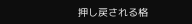押し戻される格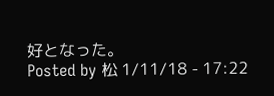好となった。
Posted by 松 1/11/18 - 17:22